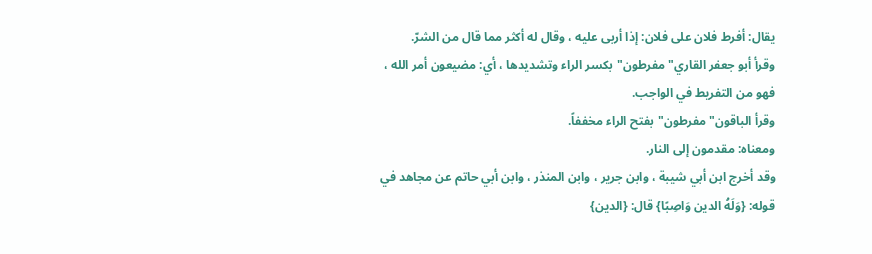يقال: أفرط فلان على فلان: إذا أربى عليه ، وقال له أكثر مما قال من الشرّ.
وقرأ أبو جعفر القاري"مفرطون"بكسر الراء وتشديدها ، أي: مضيعون أمر الله ، فهو من التفريط في الواجب.
وقرأ الباقون"مفرطون"بفتح الراء مخففاً.
ومعناه: مقدمون إلى النار.
وقد أخرج ابن أبي شيبة ، وابن جرير ، وابن المنذر ، وابن أبي حاتم عن مجاهد في قوله: {وَلَهُ الدين وَاصِبًا} قال: {الدين}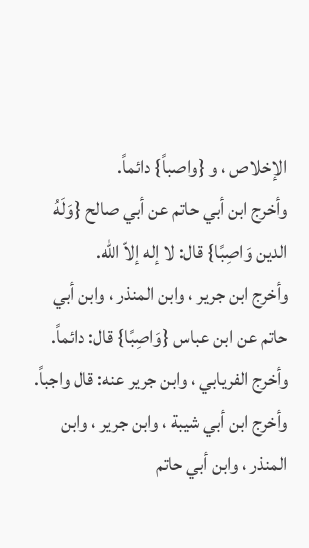الإخلاص ، و {واصباً} دائماً.
وأخرج ابن أبي حاتم عن أبي صالح {وَلَهُ الدين وَاصِبًا} قال: لا إله إلاّ الله.
وأخرج ابن جرير ، وابن المنذر ، وابن أبي حاتم عن ابن عباس {وَاصِبًا} قال: دائماً.
وأخرج الفريابي ، وابن جرير عنه: قال واجباً.
وأخرج ابن أبي شيبة ، وابن جرير ، وابن المنذر ، وابن أبي حاتم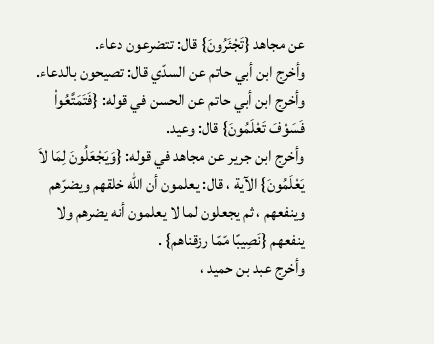عن مجاهد {تَجْئَرُونَ} قال: تتضرعون دعاء.
وأخرج ابن أبي حاتم عن السدّي قال: تصيحون بالدعاء.
وأخرج ابن أبي حاتم عن الحسن في قوله: {فَتَمَتَّعُواْ فَسَوْفَ تَعْلَمُونَ} قال: وعيد.
وأخرج ابن جرير عن مجاهد في قوله: {وَيَجْعَلُونَ لِمَا لاَ يَعْلَمُونَ} الآية ، قال: يعلمون أن الله خلقهم ويضرّهم وينفعهم ، ثم يجعلون لما لا يعلمون أنه يضرهم ولا ينفعهم {نَصِيبًا مّمّا رزقناهم} .
وأخرج عبد بن حميد ،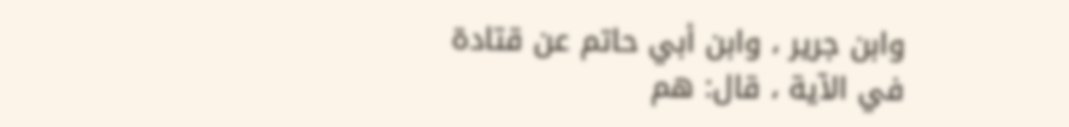وابن جرير ، وابن أبي حاتم عن قتادة في الآية ، قال: هم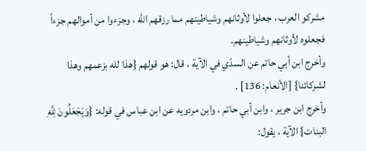مشركو العرب ، جعلوا لأوثانهم وشياطينهم مما رزقهم الله ، وجزءوا من أموالهم جزءاً فجعلوه لأوثانهم وشياطينهم.
وأخرج ابن أبي حاتم عن السدّي في الآية ، قال: هو قولهم {هذا لله بزعمهم وهذا لشركائنا} [الأنعام: 136] .
وأخرج ابن جرير ، وابن أبي حاتم ، وابن مردويه عن ابن عباس في قوله: {وَيَجْعَلُونَ لِلَّهِ البنات} الآية ، يقول: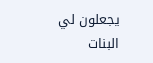يجعلون لي البنات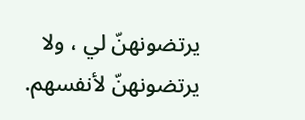يرتضونهنّ لي ، ولا يرتضونهنّ لأنفسهم.